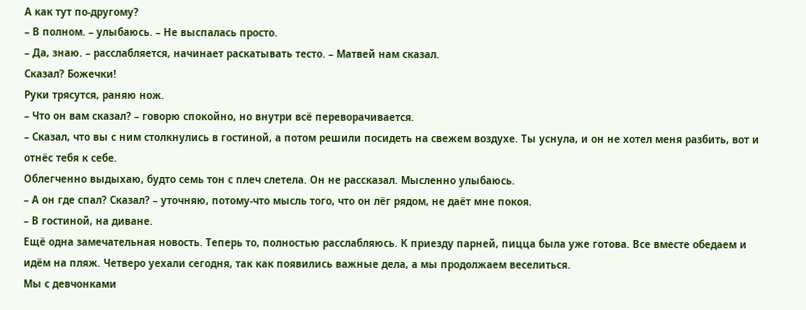А как тут по-другому?
– В полном. – улыбаюсь. – Не выспалась просто.
– Да, знаю. – расслабляется, начинает раскатывать тесто. – Матвей нам сказал.
Сказал? Божечки!
Руки трясутся, раняю нож.
– Что он вам сказал? – говорю спокойно, но внутри всё переворачивается.
– Сказал, что вы с ним столкнулись в гостиной, а потом решили посидеть на свежем воздухе. Ты уснула, и он не хотел меня разбить, вот и отнёс тебя к себе.
Облегченно выдыхаю, будто семь тон с плеч слетела. Он не рассказал. Мысленно улыбаюсь.
– А он где спал? Сказал? – уточняю, потому-что мысль того, что он лёг рядом, не даёт мне покоя.
– В гостиной, на диване.
Ещё одна замечательная новость. Теперь то, полностью расслабляюсь. К приезду парней, пицца была уже готова. Все вместе обедаем и идём на пляж. Четверо уехали сегодня, так как появились важные дела, а мы продолжаем веселиться.
Мы с девчонками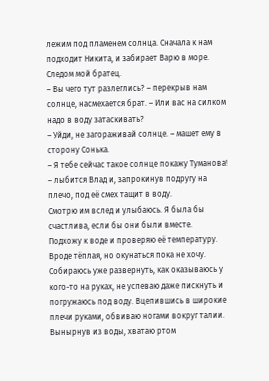лежим под пламенем солнца. Сначала к нам подходит Никита, и забирает Варю в море. Следом мой братец.
– Вы чего тут разлеглись? – перекрыв нам солнце, насмехается брат. – Или вас на силком надо в воду затаскивать?
– Уйди, не загораживай солнце. – машет ему в сторону Сонька.
– Я тебе сейчас такое солнце покажу Туманова! – лыбится Влад и, запрокинув подругу на плечо, под её смех тащит в воду.
Смотрю им вслед и улыбаюсь. Я была бы счастлива, если бы они были вместе.
Подхожу к воде и проверяю её температуру. Вроде тёплая, но окунаться пока не хочу. Собираюсь уже развернуть, как оказываюсь у кого-то на руках, не успеваю даже пискнуть и погружаюсь под воду. Вцепившись в широкие плечи руками, обвиваю ногами вокруг талии. Вынырнув из воды, хватаю ртом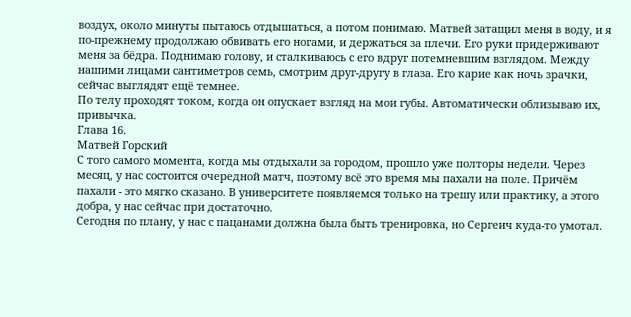воздух, около минуты пытаюсь отдышаться, а потом понимаю. Матвей затащил меня в воду, и я по-прежнему продолжаю обвивать его ногами, и держаться за плечи. Его руки придерживают меня за бёдра. Поднимаю голову, и сталкиваюсь с его вдруг потемневшим взглядом. Между нашими лицами сантиметров семь, смотрим друг-другу в глаза. Его карие как ночь зрачки, сейчас выглядят ещё темнее.
По телу проходят током, когда он опускает взгляд на мои губы. Автоматически облизываю их, привычка.
Глава 16.
Матвей Горский
С того самого момента, когда мы отдыхали за городом, прошло уже полторы недели. Через месяц, у нас состоится очередной матч, поэтому всё это время мы пахали на поле. Причём пахали - это мягко сказано. В университете появляемся только на трешу или практику, а этого добра, у нас сейчас при достаточно.
Сегодня по плану, у нас с пацанами должна была быть тренировка, но Сергеич куда-то умотал.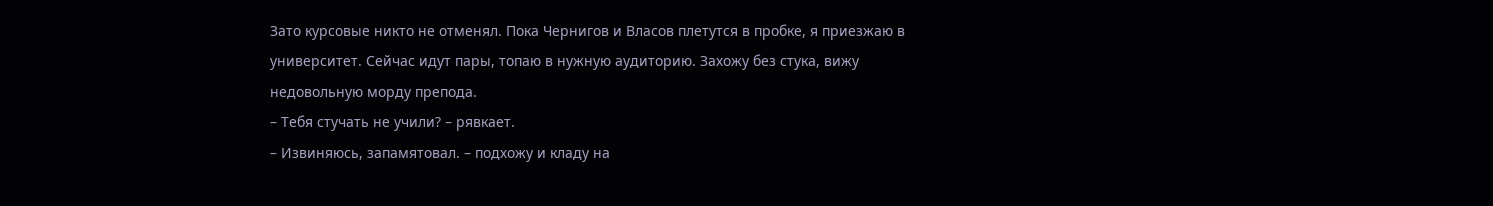Зато курсовые никто не отменял. Пока Чернигов и Власов плетутся в пробке, я приезжаю в университет. Сейчас идут пары, топаю в нужную аудиторию. Захожу без стука, вижу недовольную морду препода.
– Тебя стучать не учили? – рявкает.
– Извиняюсь, запамятовал. – подхожу и кладу на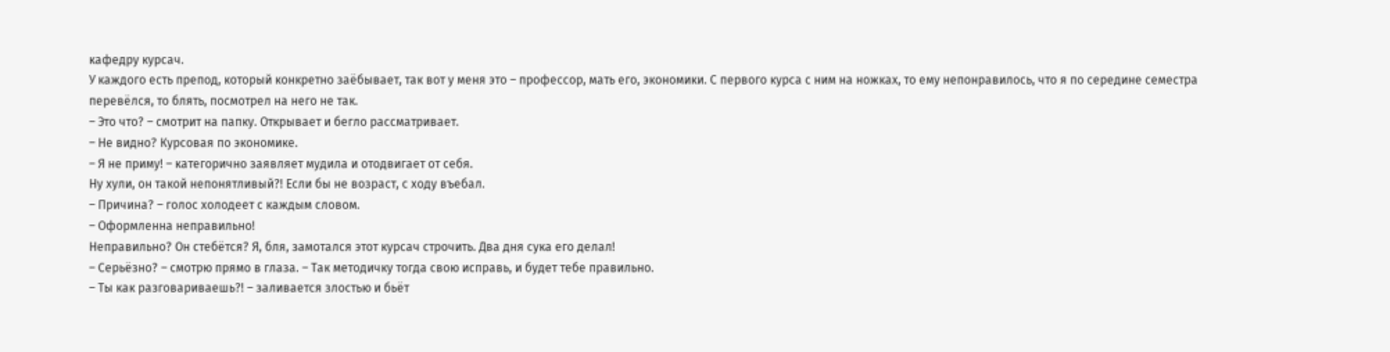кафедру курсач.
У каждого есть препод, который конкретно заёбывает, так вот у меня это – профессор, мать его, экономики. С первого курса с ним на ножках, то ему непонравилось, что я по середине семестра перевёлся, то блять, посмотрел на него не так.
– Это что? – смотрит на папку. Открывает и бегло рассматривает.
– Не видно? Курсовая по экономике.
– Я не приму! – категорично заявляет мудила и отодвигает от себя.
Ну хули, он такой непонятливый?! Если бы не возраст, с ходу въебал.
– Причина? – голос холодеет с каждым словом.
– Оформленна неправильно!
Неправильно? Он стебётся? Я, бля, замотался этот курсач строчить. Два дня сука его делал!
– Серьёзно? – смотрю прямо в глаза. – Так методичку тогда свою исправь, и будет тебе правильно.
– Ты как разговариваешь?! – заливается злостью и бьёт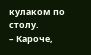кулаком по столу.
– Кароче,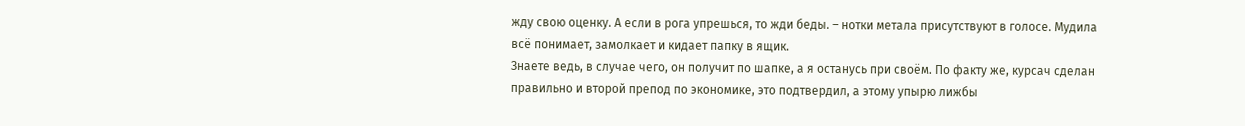жду свою оценку. А если в рога упрешься, то жди беды. – нотки метала присутствуют в голосе. Мудила всё понимает, замолкает и кидает папку в ящик.
Знаете ведь, в случае чего, он получит по шапке, а я останусь при своём. По факту же, курсач сделан правильно и второй препод по экономике, это подтвердил, а этому упырю лижбы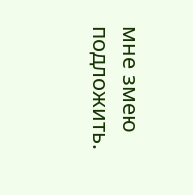мне змею подложить.